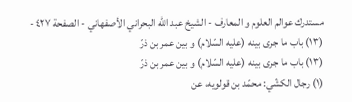مستدرك عوالم العلوم و المعارف - الشيخ عبد الله البحراني الأصفهاني - الصفحة ٤٢٧ - (١٣) باب ما جرى بينه (عليه السّلام) و بين عمر بن ذرّ
(١٣) باب ما جرى بينه (عليه السّلام) و بين عمر بن ذرّ
(١) رجال الكشّي: محمّد بن قولويه، عن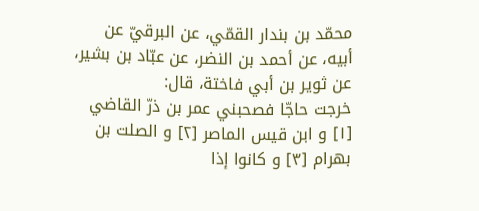محمّد بن بندار القمّي، عن البرقيّ عن أبيه، عن أحمد بن النضر، عن عبّاد بن بشير، عن ثوير بن أبي فاختة، قال:
خرجت حاجّا فصحبني عمر بن ذرّ القاضي [١] و ابن قيس الماصر [٢] و الصلت بن بهرام [٣] و كانوا إذا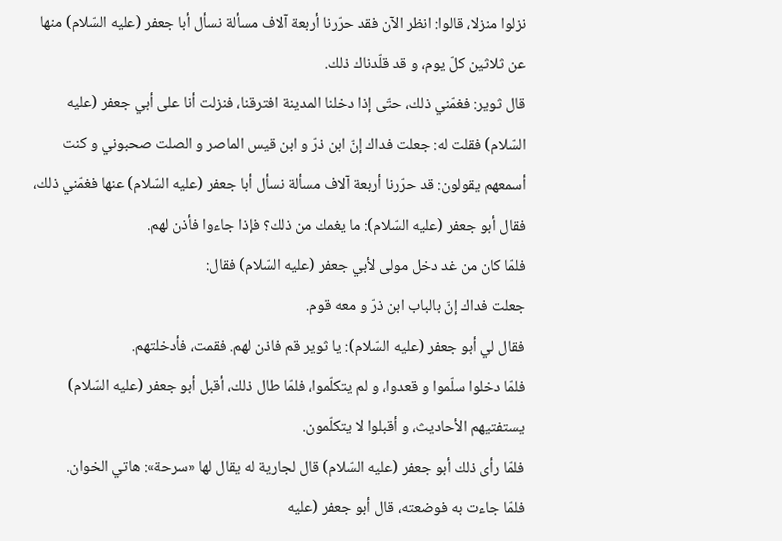نزلوا منزلا، قالوا: انظر الآن فقد حرّرنا أربعة آلاف مسألة نسأل أبا جعفر (عليه السّلام) منها عن ثلاثين كلّ يوم، و قد قلّدناك ذلك.
قال ثوير: فغمّني ذلك، حتّى إذا دخلنا المدينة افترقنا، فنزلت أنا على أبي جعفر (عليه السّلام) فقلت له: جعلت فداك إنّ ابن ذرّ و ابن قيس الماصر و الصلت صحبوني و كنت أسمعهم يقولون: قد حرّرنا أربعة آلاف مسألة نسأل أبا جعفر (عليه السّلام) عنها فغمّني ذلك، فقال أبو جعفر (عليه السّلام): ما يغمك من ذلك؟ فإذا جاءوا فأذن لهم.
فلمّا كان من غد دخل مولى لأبي جعفر (عليه السّلام) فقال:
جعلت فداك إنّ بالباب ابن ذرّ و معه قوم.
فقال لي أبو جعفر (عليه السّلام): يا ثوير قم فاذن لهم. فقمت، فأدخلتهم.
فلمّا دخلوا سلّموا و قعدوا، و لم يتكلّموا، فلمّا طال ذلك، أقبل أبو جعفر (عليه السّلام) يستفتيهم الأحاديث، و أقبلوا لا يتكلّمون.
فلمّا رأى ذلك أبو جعفر (عليه السّلام) قال لجارية له يقال لها «سرحة»: هاتي الخوان.
فلمّا جاءت به فوضعته، قال أبو جعفر (عليه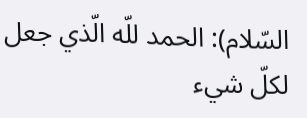السّلام): الحمد للّه الّذي جعل لكلّ شيء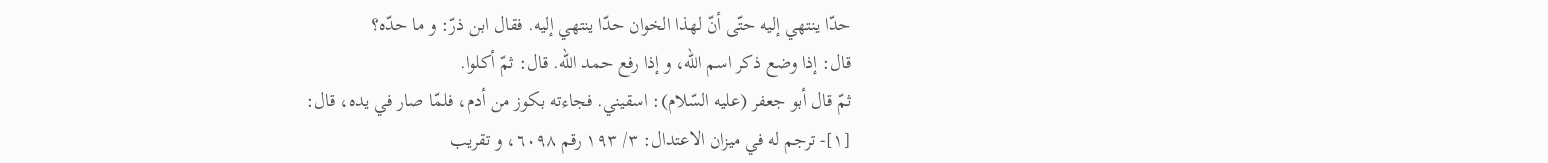حدّا ينتهي إليه حتّى أنّ لهذا الخوان حدّا ينتهي إليه. فقال ابن ذرّ: و ما حدّه؟
قال: إذا وضع ذكر اسم اللّه، و إذا رفع حمد اللّه. قال: ثمّ أكلوا.
ثمّ قال أبو جعفر (عليه السّلام): اسقيني. فجاءته بكوز من أدم، فلمّا صار في يده، قال:
[١]- ترجم له في ميزان الاعتدال: ٣/ ١٩٣ رقم ٦٠٩٨، و تقريب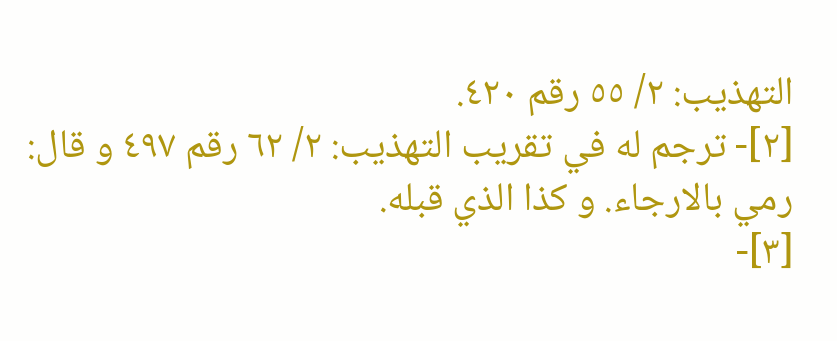التهذيب: ٢/ ٥٥ رقم ٤٢٠.
[٢]- ترجم له في تقريب التهذيب: ٢/ ٦٢ رقم ٤٩٧ و قال: رمي بالارجاء. و كذا الذي قبله.
[٣]-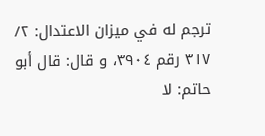ترجم له في ميزان الاعتدال: ٢/ ٣١٧ رقم ٣٩٠٤، و قال: قال أبو حاتم: لا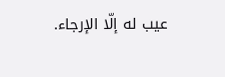عيب له إلّا الإرجاء.